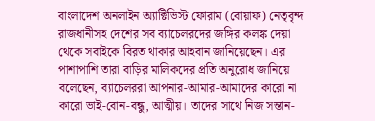বাংলাদেশ অনলাইন অ্যাক্টিভিস্ট ফোরাম (বোয়াফ) নেতৃবৃন্দ রাজধানীসহ দেশের সব ব্যাচেলরদের জঙ্গির কলঙ্ক দেয়া থেকে সবাইকে বিরত থাকার আহবান জানিয়েছেন। এর পাশাপাশি তারা বাড়ির মালিকদের প্রতি অনুরোধ জানিয়ে বলেছেন, ব্যাচেলররা আপনার-আমার-আমাদের কারো না কারো ভাই-বোন-বন্ধু, আত্মীয়। তাদের সাথে নিজ সন্তান-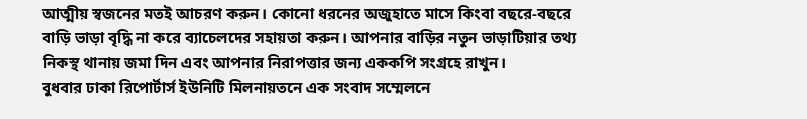আত্মীয় স্বজনের মতই আচরণ করুন। কোনো ধরনের অজুহাতে মাসে কিংবা বছরে-বছরে বাড়ি ভাড়া বৃদ্ধি না করে ব্যাচেলদের সহায়তা করুন। আপনার বাড়ির নতুন ভাড়াটিয়ার তথ্য নিকস্থ থানায় জমা দিন এবং আপনার নিরাপত্তার জন্য এককপি সংগ্রহে রাখুন।
বুধবার ঢাকা রিপোর্টার্স ইউনিটি মিলনায়তনে এক সংবাদ সম্মেলনে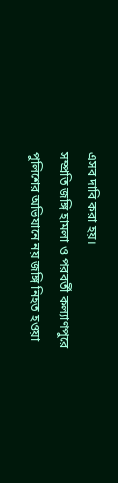এসব দাবি করা হয়।
সম্প্রতি জঙ্গি হামলা ও পরবর্তী কল্যাণপুরে পুলিশের অভিযানে নয় জঙ্গি নিহত হওয়া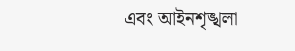এবং আইনশৃঙ্খলা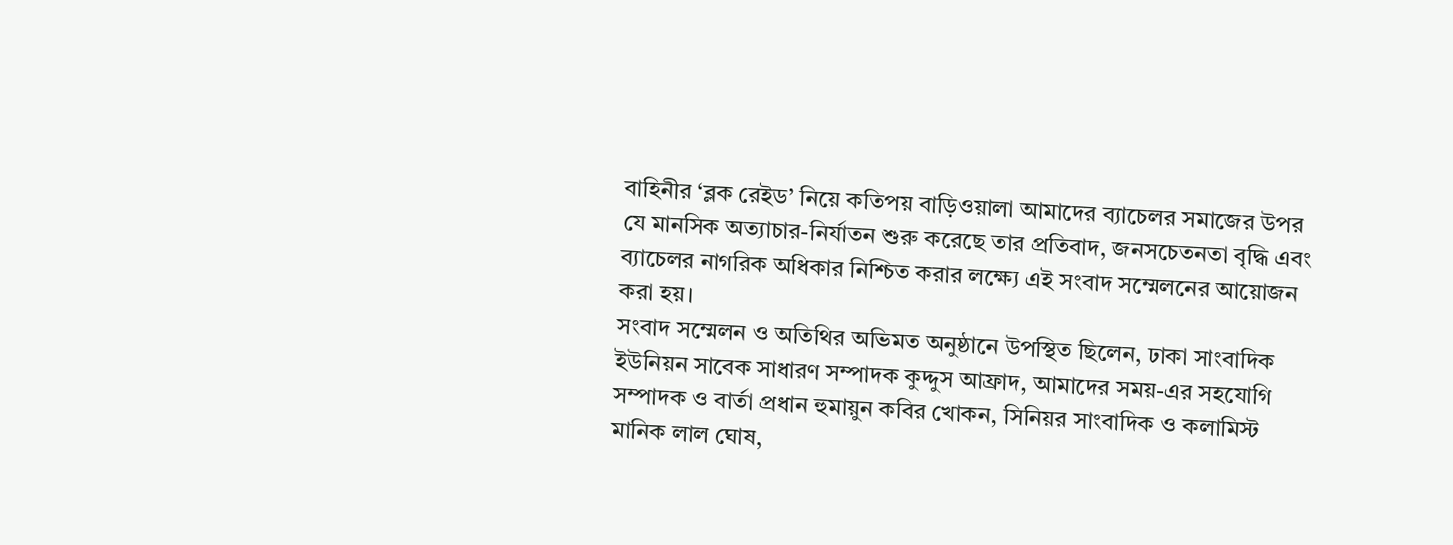বাহিনীর ‘ব্লক রেইড’ নিয়ে কতিপয় বাড়িওয়ালা আমাদের ব্যাচেলর সমাজের উপর যে মানসিক অত্যাচার-নির্যাতন শুরু করেছে তার প্রতিবাদ, জনসচেতনতা বৃদ্ধি এবং ব্যাচেলর নাগরিক অধিকার নিশ্চিত করার লক্ষ্যে এই সংবাদ সম্মেলনের আয়োজন করা হয়।
সংবাদ সম্মেলন ও অতিথির অভিমত অনুষ্ঠানে উপস্থিত ছিলেন, ঢাকা সাংবাদিক ইউনিয়ন সাবেক সাধারণ সম্পাদক কুদ্দুস আফ্রাদ, আমাদের সময়-এর সহযোগি সম্পাদক ও বার্তা প্রধান হুমায়ুন কবির খোকন, সিনিয়র সাংবাদিক ও কলামিস্ট মানিক লাল ঘোষ,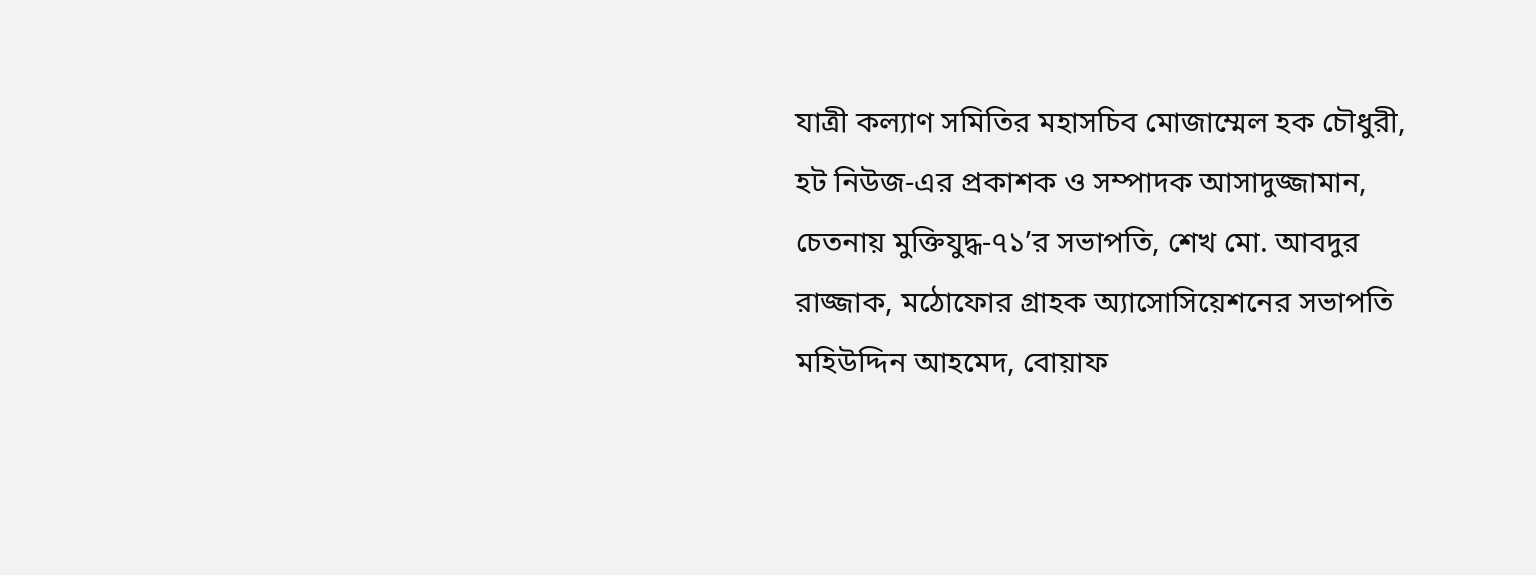যাত্রী কল্যাণ সমিতির মহাসচিব মোজাম্মেল হক চৌধুরী, হট নিউজ-এর প্রকাশক ও সম্পাদক আসাদুজ্জামান, চেতনায় মুক্তিযুদ্ধ-৭১’র সভাপতি, শেখ মো. আবদুর রাজ্জাক, মঠোফোর গ্রাহক অ্যাসোসিয়েশনের সভাপতি মহিউদ্দিন আহমেদ, বোয়াফ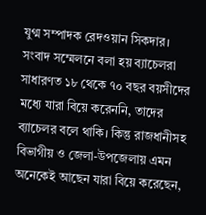যুগ্ম সম্পাদক রেদওয়ান সিকদার।
সংবাদ সম্মেলনে বলা হয় ব্যাচেলরা সাধারণত ১৮ থেকে ৭০ বছর বয়সীদের মধ্যে যারা বিয়ে করেননি, তাদের ব্যাচেলর বলে থাকি। কিন্তু রাজধানীসহ বিভাগীয় ও জেলা-উপজেলায় এমন অনেকেই আছেন যারা বিয়ে করেছেন,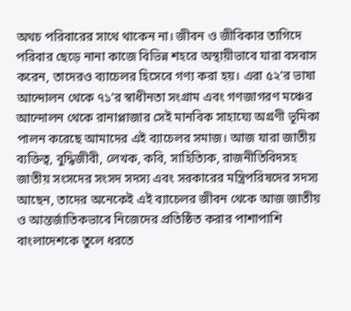অথচ পরিবারের সাথে থাকেন না। জীবন ও জীবিকার তাগিদে পরিবার ছেড়ে নানা কাজে বিভিন্ন শহরে অস্থায়ীভাবে যারা বসবাস করেন, তাদেরও ব্যাচেলর হিসেবে গণ্য করা হয়। এরা ৫২’র ভাষা আন্দোলন থেকে ৭১’র স্বাধীনতা সংগ্রাম এবং গণজাগরণ মঞ্চের আন্দোলন থেকে রানাপ্লাজার সেই মানবিক সাহায্যে অগ্রণী ভূমিকা পালন করেছে আমাদের এই ব্যাচেলর সমাজ। আজ যারা জাতীয় ব্যক্তিত্ব, বুদ্ধিজীবী, লেখক, কবি, সাহিত্যিক, রাজনীতিবিদসহ জাতীয় সংসদের সংসদ সদস্য এবং সরকারের মন্ত্রিপরিষদের সদস্য আছেন, তাদের অনেকেই এই ব্যাচেলর জীবন থেকে আজ জাতীয় ও আন্তর্জাতিকভাবে নিজেদের প্রতিষ্ঠিত করার পাশাপাশি বাংলাদেশকে তুলে ধরতে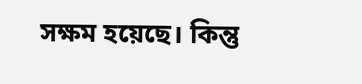সক্ষম হয়েছে। কিন্তু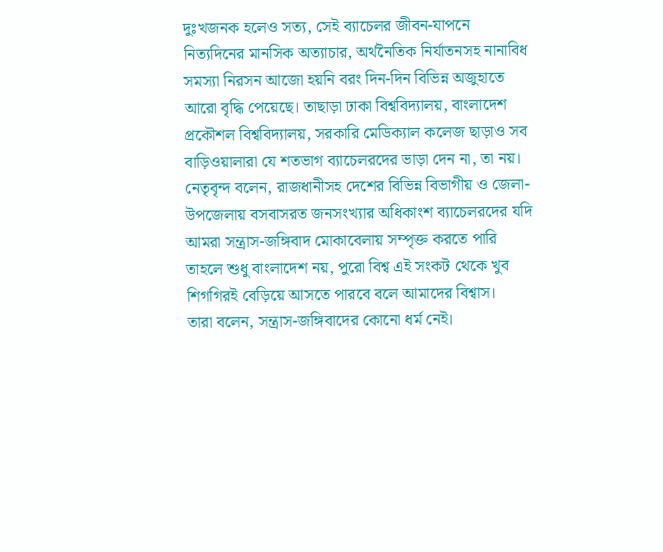দুঃখজনক হলেও সত্য, সেই ব্যাচেলর জীবন-যাপনে নিত্যদিনের মানসিক অত্যাচার, অর্থনৈতিক নির্যাতনসহ নানাবিধ সমস্যা নিরসন আজো হয়নি বরং দিন-দিন বিভিন্ন অজুহাতে আরো বৃদ্ধি পেয়েছে। তাছাড়া ঢাকা বিশ্ববিদ্যালয়, বাংলাদেশ প্রকৌশল বিশ্ববিদ্যালয়, সরকারি মেডিক্যাল কলেজ ছাড়াও সব বাড়িওয়ালারা যে শতভাগ ব্যাচেলরদের ভাড়া দেন না, তা নয়।
নেতৃবৃন্দ বলেন, রাজধানীসহ দেশের বিভিন্ন বিভাগীয় ও জেলা-উপজেলায় বসবাসরত জনসংখ্যার অধিকাংশ ব্যাচেলরদের যদি আমরা সন্ত্রাস-জঙ্গিবাদ মোকাবেলায় সম্পৃক্ত করতে পারি তাহলে শুধু বাংলাদেশ নয়, পুরো বিশ্ব এই সংকট থেকে খুব শিগগিরই বেড়িয়ে আসতে পারবে বলে আমাদের বিশ্বাস।
তারা বলেন, সন্ত্রাস-জঙ্গিবাদের কোনো ধর্ম নেই।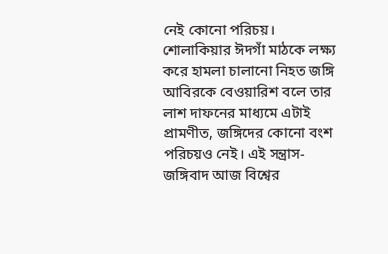নেই কোনো পরিচয়। শোলাকিয়ার ঈদগাঁ মাঠকে লক্ষ্য করে হামলা চালানো নিহত জঙ্গি আবিরকে বেওয়ারিশ বলে তার লাশ দাফনের মাধ্যমে এটাই প্রামণীত, জঙ্গিদের কোনো বংশ পরিচয়ও নেই। এই সন্ত্রাস-জঙ্গিবাদ আজ বিশ্বের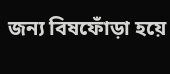জন্য বিষফোঁড়া হয়ে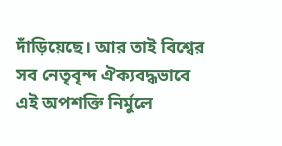দাঁড়িয়েছে। আর তাই বিশ্বের সব নেতৃবৃন্দ ঐক্যবদ্ধভাবে এই অপশক্তি নির্মুলে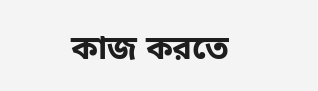কাজ করতে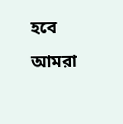হবে আমরা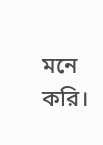মনে করি।